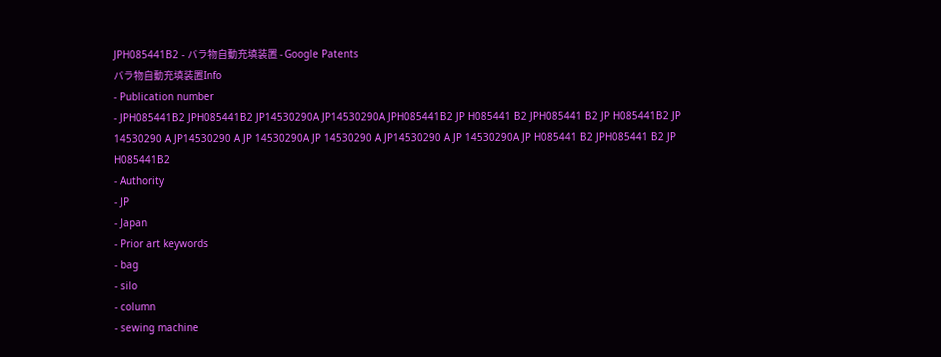JPH085441B2 - バラ物自動充填装置 - Google Patents
バラ物自動充填装置Info
- Publication number
- JPH085441B2 JPH085441B2 JP14530290A JP14530290A JPH085441B2 JP H085441 B2 JPH085441 B2 JP H085441B2 JP 14530290 A JP14530290 A JP 14530290A JP 14530290 A JP14530290 A JP 14530290A JP H085441 B2 JPH085441 B2 JP H085441B2
- Authority
- JP
- Japan
- Prior art keywords
- bag
- silo
- column
- sewing machine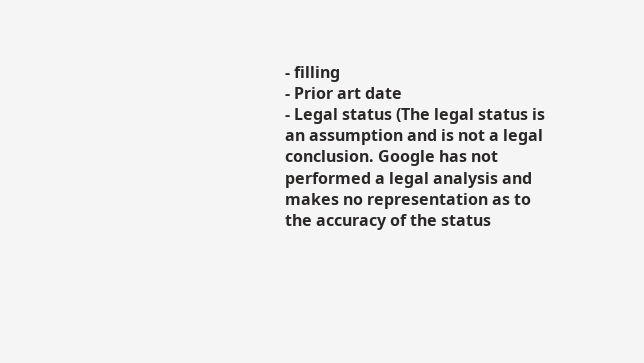- filling
- Prior art date
- Legal status (The legal status is an assumption and is not a legal conclusion. Google has not performed a legal analysis and makes no representation as to the accuracy of the status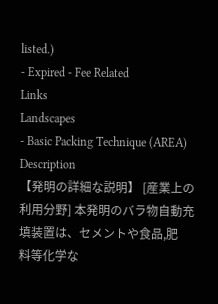listed.)
- Expired - Fee Related
Links
Landscapes
- Basic Packing Technique (AREA)
Description
【発明の詳細な説明】 [産業上の利用分野] 本発明のバラ物自動充填装置は、セメントや食品,肥
料等化学な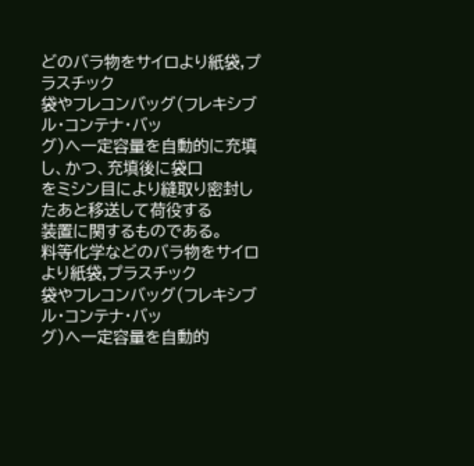どのバラ物をサイロより紙袋,プラスチック
袋やフレコンバッグ(フレキシブル・コンテナ・バッ
グ)へ一定容量を自動的に充填し、かつ、充填後に袋口
をミシン目により縫取り密封したあと移送して荷役する
装置に関するものである。
料等化学などのバラ物をサイロより紙袋,プラスチック
袋やフレコンバッグ(フレキシブル・コンテナ・バッ
グ)へ一定容量を自動的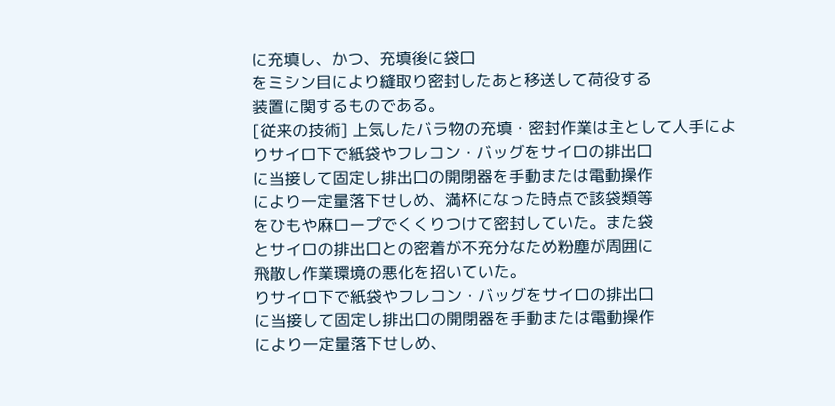に充填し、かつ、充填後に袋口
をミシン目により縫取り密封したあと移送して荷役する
装置に関するものである。
[従来の技術] 上気したバラ物の充填・密封作業は主として人手によ
りサイロ下で紙袋やフレコン・バッグをサイロの排出口
に当接して固定し排出口の開閉器を手動または電動操作
により一定量落下せしめ、満杯になった時点で該袋類等
をひもや麻ロープでくくりつけて密封していた。また袋
とサイロの排出口との密着が不充分なため粉塵が周囲に
飛散し作業環境の悪化を招いていた。
りサイロ下で紙袋やフレコン・バッグをサイロの排出口
に当接して固定し排出口の開閉器を手動または電動操作
により一定量落下せしめ、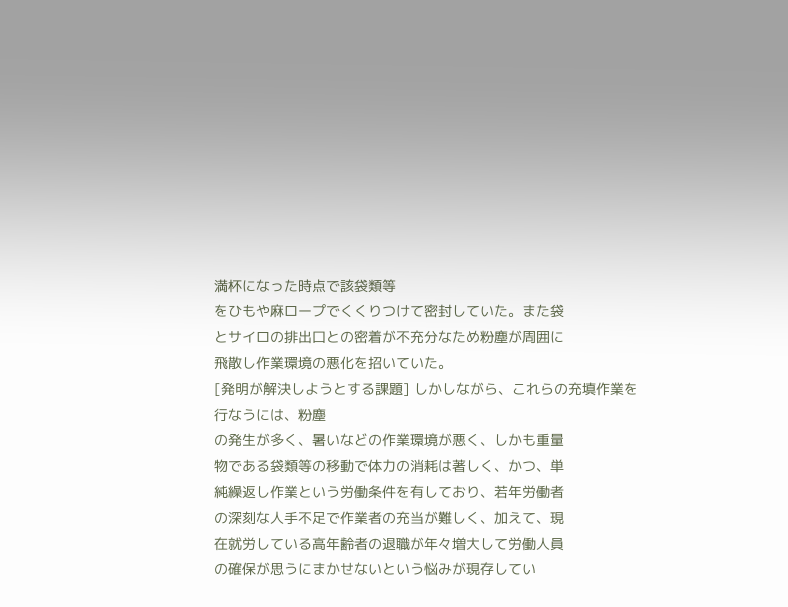満杯になった時点で該袋類等
をひもや麻ロープでくくりつけて密封していた。また袋
とサイロの排出口との密着が不充分なため粉塵が周囲に
飛散し作業環境の悪化を招いていた。
[発明が解決しようとする課題] しかしながら、これらの充填作業を行なうには、粉塵
の発生が多く、暑いなどの作業環境が悪く、しかも重量
物である袋類等の移動で体力の消耗は著しく、かつ、単
純繰返し作業という労働条件を有しており、若年労働者
の深刻な人手不足で作業者の充当が難しく、加えて、現
在就労している高年齢者の退職が年々増大して労働人員
の確保が思うにまかせないという悩みが現存してい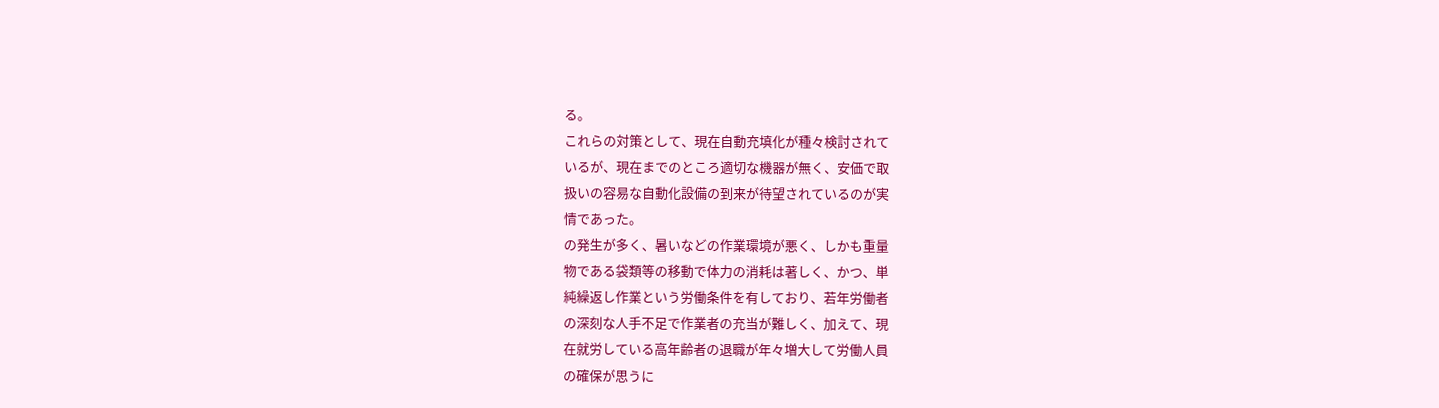る。
これらの対策として、現在自動充填化が種々検討されて
いるが、現在までのところ適切な機器が無く、安価で取
扱いの容易な自動化設備の到来が待望されているのが実
情であった。
の発生が多く、暑いなどの作業環境が悪く、しかも重量
物である袋類等の移動で体力の消耗は著しく、かつ、単
純繰返し作業という労働条件を有しており、若年労働者
の深刻な人手不足で作業者の充当が難しく、加えて、現
在就労している高年齢者の退職が年々増大して労働人員
の確保が思うに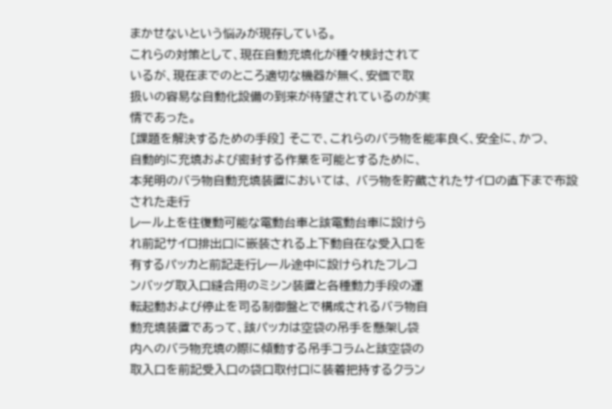まかせないという悩みが現存している。
これらの対策として、現在自動充填化が種々検討されて
いるが、現在までのところ適切な機器が無く、安価で取
扱いの容易な自動化設備の到来が待望されているのが実
情であった。
[課題を解決するための手段] そこで、これらのバラ物を能率良く、安全に、かつ、
自動的に充填および密封する作業を可能とするために、
本発明のバラ物自動充填装置においては、 バラ物を貯蔵されたサイロの直下まで布設された走行
レール上を往復動可能な電動台車と該電動台車に設けら
れ前記サイロ排出口に嵌装される上下動自在な受入口を
有するパッカと前記走行レール途中に設けられたフレコ
ンバッグ取入口縫合用のミシン装置と各種動力手段の運
転起動および停止を司る制御盤とで構成されるバラ物自
動充填装置であって、該パッカは空袋の吊手を懸架し袋
内へのバラ物充填の際に傾動する吊手コラムと該空袋の
取入口を前記受入口の袋口取付口に装着把持するクラン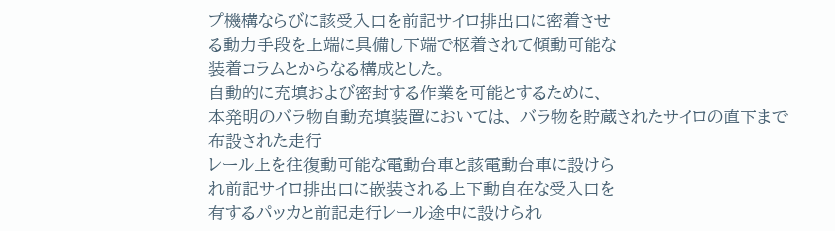プ機構ならびに該受入口を前記サイロ排出口に密着させ
る動力手段を上端に具備し下端で枢着されて傾動可能な
装着コラムとからなる構成とした。
自動的に充填および密封する作業を可能とするために、
本発明のバラ物自動充填装置においては、 バラ物を貯蔵されたサイロの直下まで布設された走行
レール上を往復動可能な電動台車と該電動台車に設けら
れ前記サイロ排出口に嵌装される上下動自在な受入口を
有するパッカと前記走行レール途中に設けられ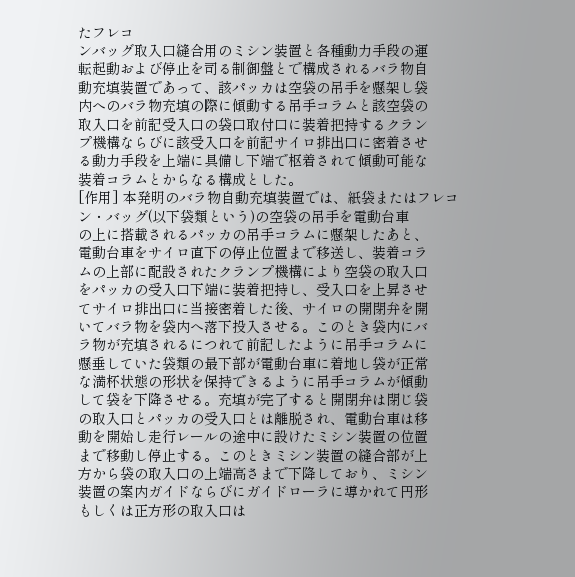たフレコ
ンバッグ取入口縫合用のミシン装置と各種動力手段の運
転起動および停止を司る制御盤とで構成されるバラ物自
動充填装置であって、該パッカは空袋の吊手を懸架し袋
内へのバラ物充填の際に傾動する吊手コラムと該空袋の
取入口を前記受入口の袋口取付口に装着把持するクラン
プ機構ならびに該受入口を前記サイロ排出口に密着させ
る動力手段を上端に具備し下端で枢着されて傾動可能な
装着コラムとからなる構成とした。
[作用] 本発明のバラ物自動充填装置では、紙袋またはフレコ
ン・バッグ(以下袋類という)の空袋の吊手を電動台車
の上に搭載されるパッカの吊手コラムに懸架したあと、
電動台車をサイロ直下の停止位置まで移送し、装着コラ
ムの上部に配設されたクランプ機構により空袋の取入口
をパッカの受入口下端に装着把持し、受入口を上昇させ
てサイロ排出口に当接密着した後、サイロの開閉弁を開
いてバラ物を袋内へ落下投入させる。このとき袋内にバ
ラ物が充填されるにつれて前記したように吊手コラムに
懸垂していた袋類の最下部が電動台車に着地し袋が正常
な満杯状態の形状を保持できるように吊手コラムが傾動
して袋を下降させる。充填が完了すると開閉弁は閉じ袋
の取入口とパッカの受入口とは離脱され、電動台車は移
動を開始し走行レールの途中に設けたミシン装置の位置
まで移動し停止する。このときミシン装置の縫合部が上
方から袋の取入口の上端高さまで下降しており、ミシン
装置の案内ガイドならびにガイドローラに導かれて円形
もしくは正方形の取入口は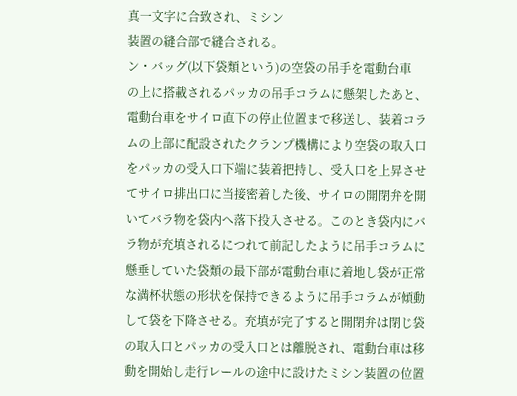真一文字に合致され、ミシン
装置の縫合部で縫合される。
ン・バッグ(以下袋類という)の空袋の吊手を電動台車
の上に搭載されるパッカの吊手コラムに懸架したあと、
電動台車をサイロ直下の停止位置まで移送し、装着コラ
ムの上部に配設されたクランプ機構により空袋の取入口
をパッカの受入口下端に装着把持し、受入口を上昇させ
てサイロ排出口に当接密着した後、サイロの開閉弁を開
いてバラ物を袋内へ落下投入させる。このとき袋内にバ
ラ物が充填されるにつれて前記したように吊手コラムに
懸垂していた袋類の最下部が電動台車に着地し袋が正常
な満杯状態の形状を保持できるように吊手コラムが傾動
して袋を下降させる。充填が完了すると開閉弁は閉じ袋
の取入口とパッカの受入口とは離脱され、電動台車は移
動を開始し走行レールの途中に設けたミシン装置の位置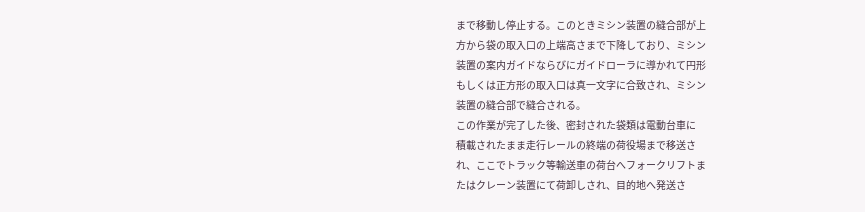まで移動し停止する。このときミシン装置の縫合部が上
方から袋の取入口の上端高さまで下降しており、ミシン
装置の案内ガイドならびにガイドローラに導かれて円形
もしくは正方形の取入口は真一文字に合致され、ミシン
装置の縫合部で縫合される。
この作業が完了した後、密封された袋類は電動台車に
積載されたまま走行レールの終端の荷役場まで移送さ
れ、ここでトラック等輸送車の荷台へフォークリフトま
たはクレーン装置にて荷卸しされ、目的地へ発送さ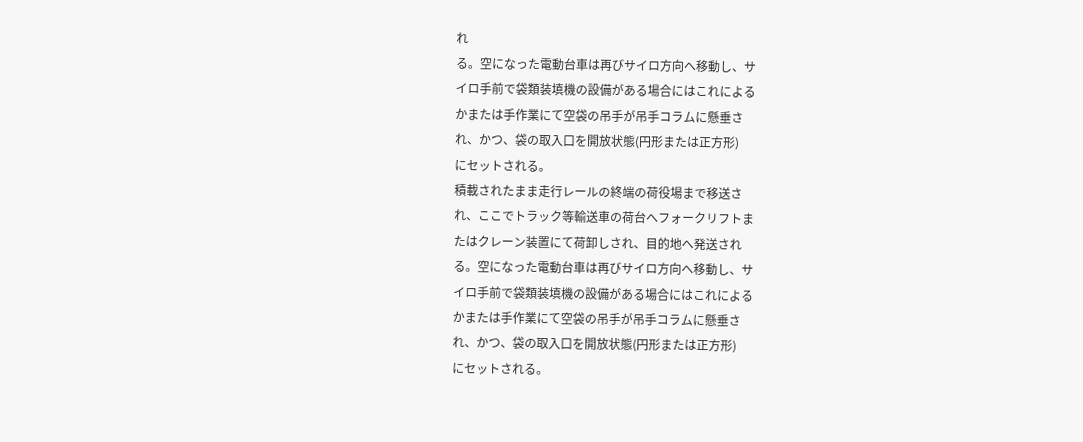れ
る。空になった電動台車は再びサイロ方向へ移動し、サ
イロ手前で袋類装填機の設備がある場合にはこれによる
かまたは手作業にて空袋の吊手が吊手コラムに懸垂さ
れ、かつ、袋の取入口を開放状態(円形または正方形)
にセットされる。
積載されたまま走行レールの終端の荷役場まで移送さ
れ、ここでトラック等輸送車の荷台へフォークリフトま
たはクレーン装置にて荷卸しされ、目的地へ発送され
る。空になった電動台車は再びサイロ方向へ移動し、サ
イロ手前で袋類装填機の設備がある場合にはこれによる
かまたは手作業にて空袋の吊手が吊手コラムに懸垂さ
れ、かつ、袋の取入口を開放状態(円形または正方形)
にセットされる。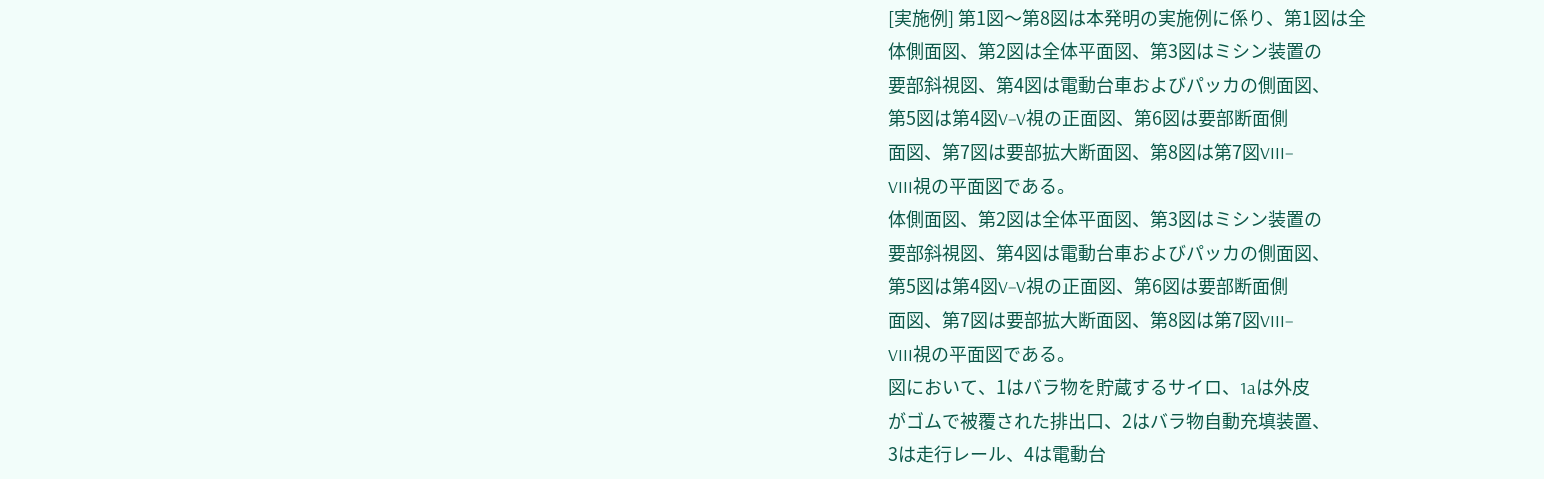[実施例] 第1図〜第8図は本発明の実施例に係り、第1図は全
体側面図、第2図は全体平面図、第3図はミシン装置の
要部斜視図、第4図は電動台車およびパッカの側面図、
第5図は第4図V−V視の正面図、第6図は要部断面側
面図、第7図は要部拡大断面図、第8図は第7図VIII−
VIII視の平面図である。
体側面図、第2図は全体平面図、第3図はミシン装置の
要部斜視図、第4図は電動台車およびパッカの側面図、
第5図は第4図V−V視の正面図、第6図は要部断面側
面図、第7図は要部拡大断面図、第8図は第7図VIII−
VIII視の平面図である。
図において、1はバラ物を貯蔵するサイロ、1aは外皮
がゴムで被覆された排出口、2はバラ物自動充填装置、
3は走行レール、4は電動台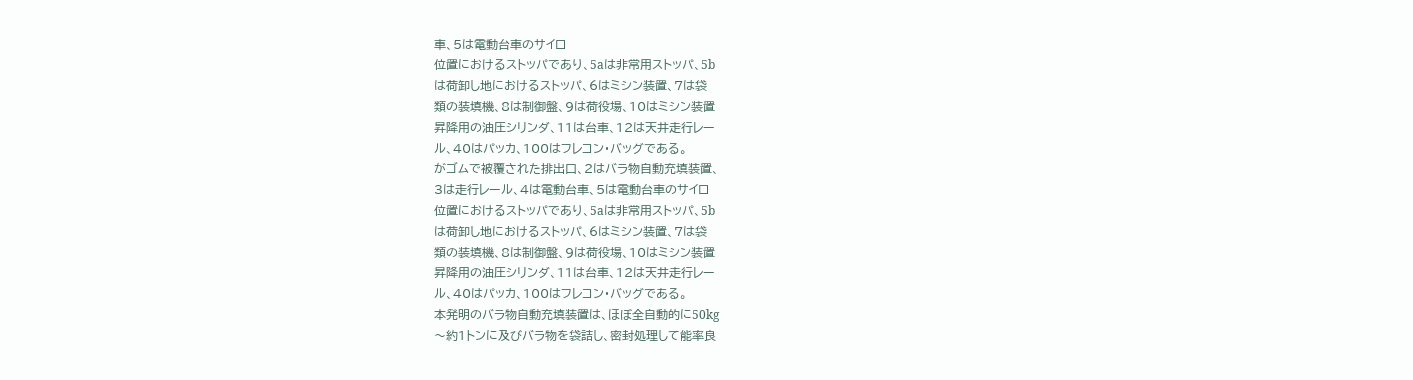車、5は電動台車のサイロ
位置におけるストッパであり、5aは非常用ストッパ、5b
は荷卸し地におけるストッパ、6はミシン装置、7は袋
類の装填機、8は制御盤、9は荷役場、10はミシン装置
昇降用の油圧シリンダ、11は台車、12は天井走行レー
ル、40はパッカ、100はフレコン・バッグである。
がゴムで被覆された排出口、2はバラ物自動充填装置、
3は走行レール、4は電動台車、5は電動台車のサイロ
位置におけるストッパであり、5aは非常用ストッパ、5b
は荷卸し地におけるストッパ、6はミシン装置、7は袋
類の装填機、8は制御盤、9は荷役場、10はミシン装置
昇降用の油圧シリンダ、11は台車、12は天井走行レー
ル、40はパッカ、100はフレコン・バッグである。
本発明のバラ物自動充填装置は、ほぼ全自動的に50kg
〜約1トンに及びバラ物を袋詰し、密封処理して能率良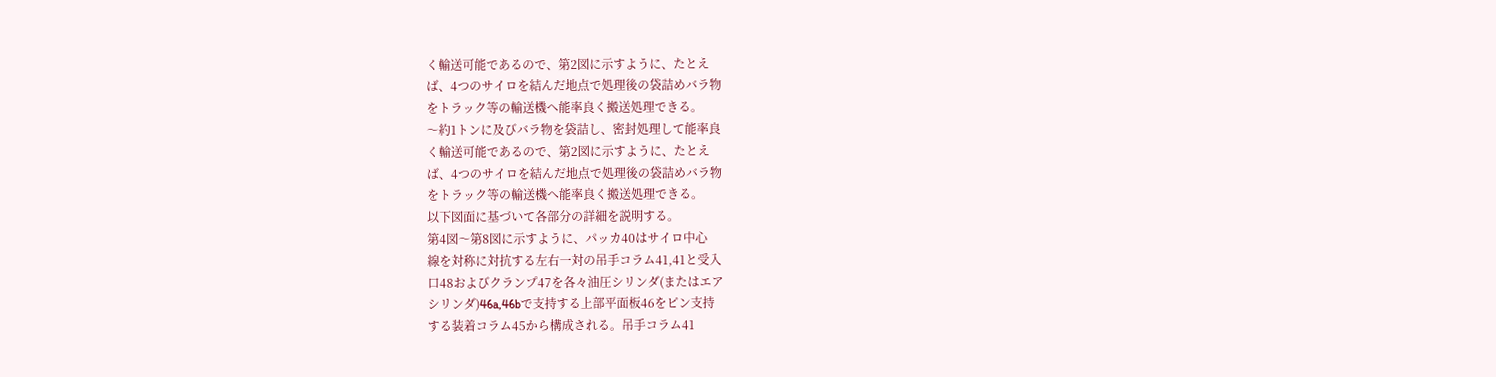く輸送可能であるので、第2図に示すように、たとえ
ば、4つのサイロを結んだ地点で処理後の袋詰めバラ物
をトラック等の輸送機へ能率良く搬送処理できる。
〜約1トンに及びバラ物を袋詰し、密封処理して能率良
く輸送可能であるので、第2図に示すように、たとえ
ば、4つのサイロを結んだ地点で処理後の袋詰めバラ物
をトラック等の輸送機へ能率良く搬送処理できる。
以下図面に基づいて各部分の詳細を説明する。
第4図〜第8図に示すように、パッカ40はサイロ中心
線を対称に対抗する左右一対の吊手コラム41,41と受入
口48およびクランプ47を各々油圧シリンダ(またはエア
シリンダ)46a,46bで支持する上部平面板46をピン支持
する装着コラム45から構成される。吊手コラム41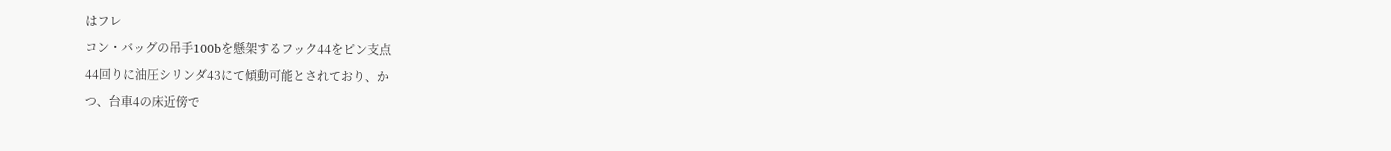はフレ
コン・バッグの吊手100bを懸架するフック44をピン支点
44回りに油圧シリンダ43にて傾動可能とされており、か
つ、台車4の床近傍で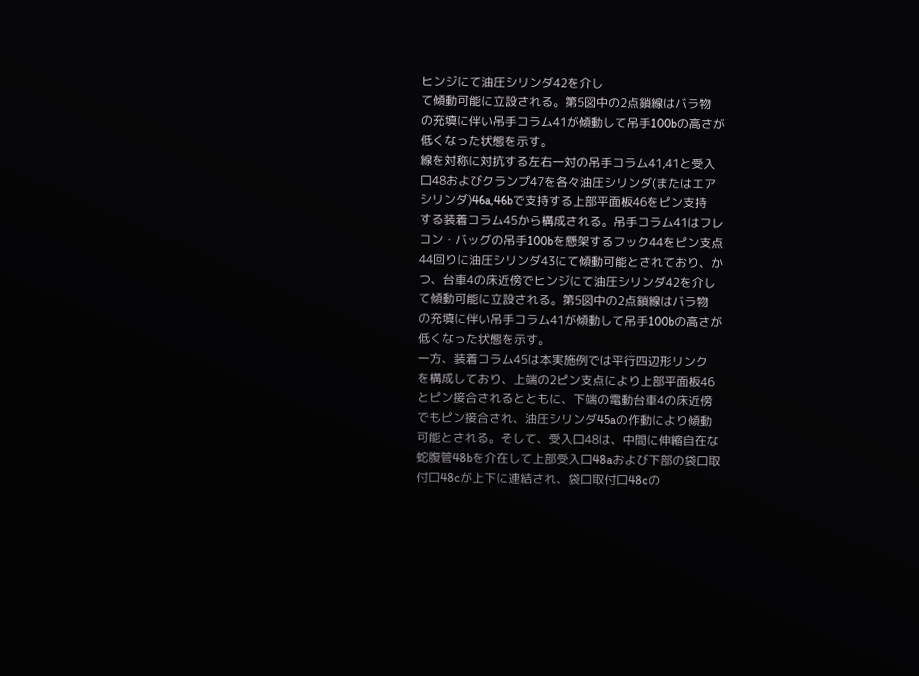ヒンジにて油圧シリンダ42を介し
て傾動可能に立設される。第5図中の2点鎖線はバラ物
の充填に伴い吊手コラム41が傾動して吊手100bの高さが
低くなった状態を示す。
線を対称に対抗する左右一対の吊手コラム41,41と受入
口48およびクランプ47を各々油圧シリンダ(またはエア
シリンダ)46a,46bで支持する上部平面板46をピン支持
する装着コラム45から構成される。吊手コラム41はフレ
コン・バッグの吊手100bを懸架するフック44をピン支点
44回りに油圧シリンダ43にて傾動可能とされており、か
つ、台車4の床近傍でヒンジにて油圧シリンダ42を介し
て傾動可能に立設される。第5図中の2点鎖線はバラ物
の充填に伴い吊手コラム41が傾動して吊手100bの高さが
低くなった状態を示す。
一方、装着コラム45は本実施例では平行四辺形リンク
を構成しており、上端の2ピン支点により上部平面板46
とピン接合されるとともに、下端の電動台車4の床近傍
でもピン接合され、油圧シリンダ45aの作動により傾動
可能とされる。そして、受入口48は、中間に伸縮自在な
蛇腹管48bを介在して上部受入口48aおよび下部の袋口取
付口48cが上下に連結され、袋口取付口48cの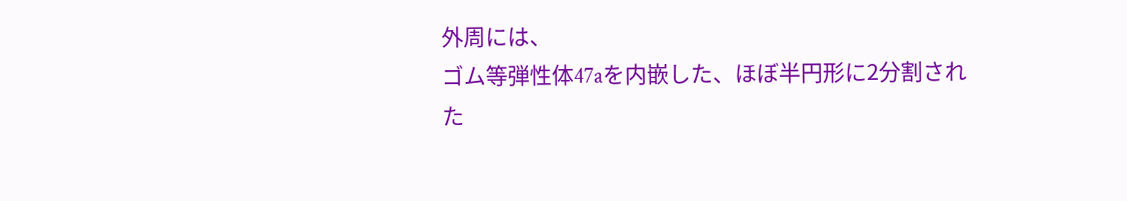外周には、
ゴム等弾性体47aを内嵌した、ほぼ半円形に2分割され
た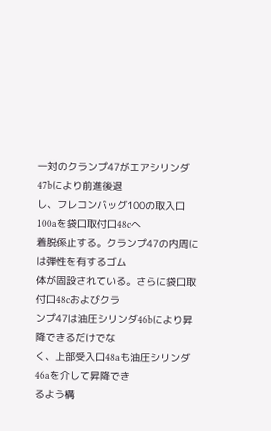一対のクランプ47がエアシリンダ47bにより前進後退
し、フレコンバッグ100の取入口100aを袋口取付口48cへ
着脱係止する。クランプ47の内周には弾性を有するゴム
体が固設されている。さらに袋口取付口48cおよびクラ
ンプ47は油圧シリンダ46bにより昇降できるだけでな
く、上部受入口48aも油圧シリンダ46aを介して昇降でき
るよう構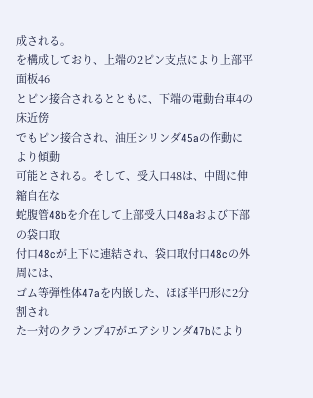成される。
を構成しており、上端の2ピン支点により上部平面板46
とピン接合されるとともに、下端の電動台車4の床近傍
でもピン接合され、油圧シリンダ45aの作動により傾動
可能とされる。そして、受入口48は、中間に伸縮自在な
蛇腹管48bを介在して上部受入口48aおよび下部の袋口取
付口48cが上下に連結され、袋口取付口48cの外周には、
ゴム等弾性体47aを内嵌した、ほぼ半円形に2分割され
た一対のクランプ47がエアシリンダ47bにより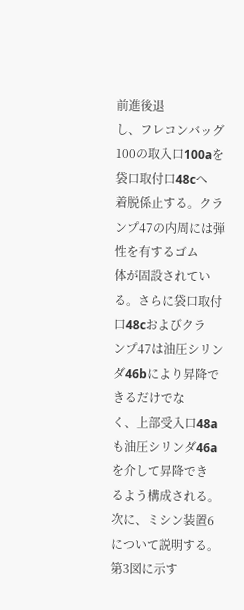前進後退
し、フレコンバッグ100の取入口100aを袋口取付口48cへ
着脱係止する。クランプ47の内周には弾性を有するゴム
体が固設されている。さらに袋口取付口48cおよびクラ
ンプ47は油圧シリンダ46bにより昇降できるだけでな
く、上部受入口48aも油圧シリンダ46aを介して昇降でき
るよう構成される。
次に、ミシン装置6について説明する。第3図に示す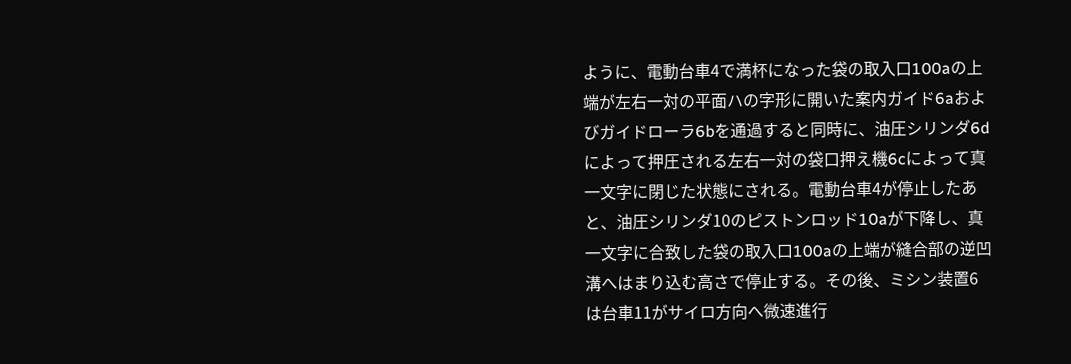ように、電動台車4で満杯になった袋の取入口100aの上
端が左右一対の平面ハの字形に開いた案内ガイド6aおよ
びガイドローラ6bを通過すると同時に、油圧シリンダ6d
によって押圧される左右一対の袋口押え機6cによって真
一文字に閉じた状態にされる。電動台車4が停止したあ
と、油圧シリンダ10のピストンロッド10aが下降し、真
一文字に合致した袋の取入口100aの上端が縫合部の逆凹
溝へはまり込む高さで停止する。その後、ミシン装置6
は台車11がサイロ方向へ微速進行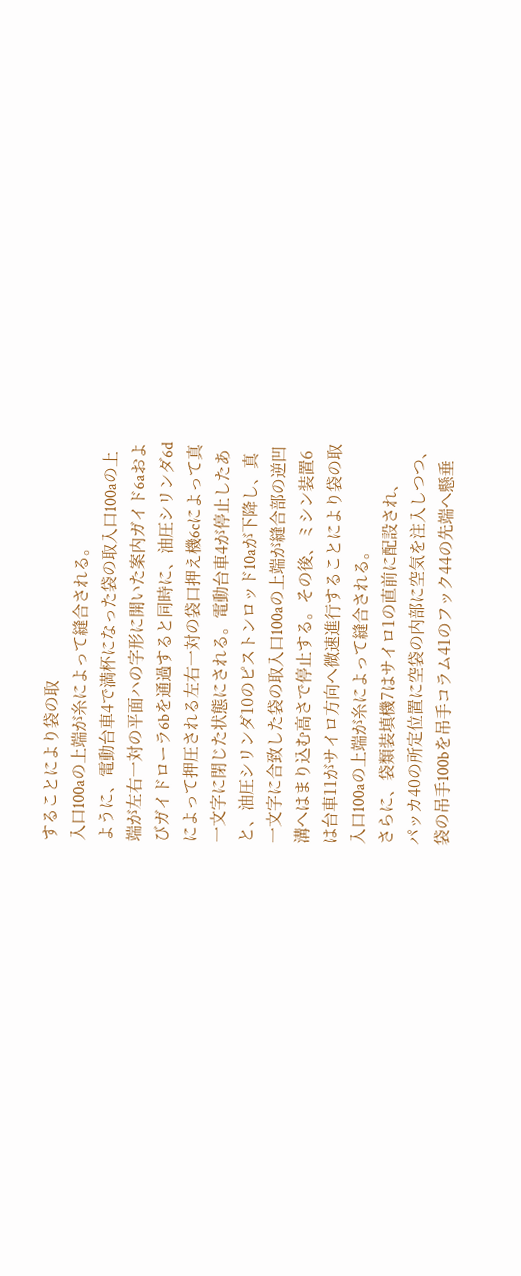することにより袋の取
入口100aの上端が糸によって縫合される。
ように、電動台車4で満杯になった袋の取入口100aの上
端が左右一対の平面ハの字形に開いた案内ガイド6aおよ
びガイドローラ6bを通過すると同時に、油圧シリンダ6d
によって押圧される左右一対の袋口押え機6cによって真
一文字に閉じた状態にされる。電動台車4が停止したあ
と、油圧シリンダ10のピストンロッド10aが下降し、真
一文字に合致した袋の取入口100aの上端が縫合部の逆凹
溝へはまり込む高さで停止する。その後、ミシン装置6
は台車11がサイロ方向へ微速進行することにより袋の取
入口100aの上端が糸によって縫合される。
さらに、袋類装填機7はサイロ1の直前に配設され、
パッカ40の所定位置に空袋の内部に空気を注入しつつ、
袋の吊手100bを吊手コラム41のフック44の先端へ懸垂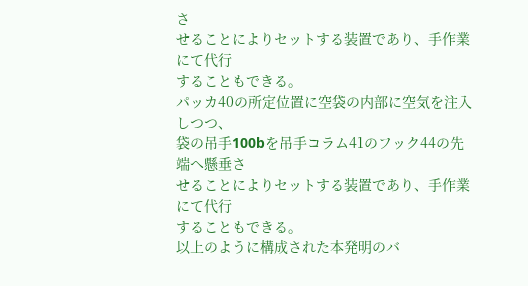さ
せることによりセットする装置であり、手作業にて代行
することもできる。
パッカ40の所定位置に空袋の内部に空気を注入しつつ、
袋の吊手100bを吊手コラム41のフック44の先端へ懸垂さ
せることによりセットする装置であり、手作業にて代行
することもできる。
以上のように構成された本発明のバ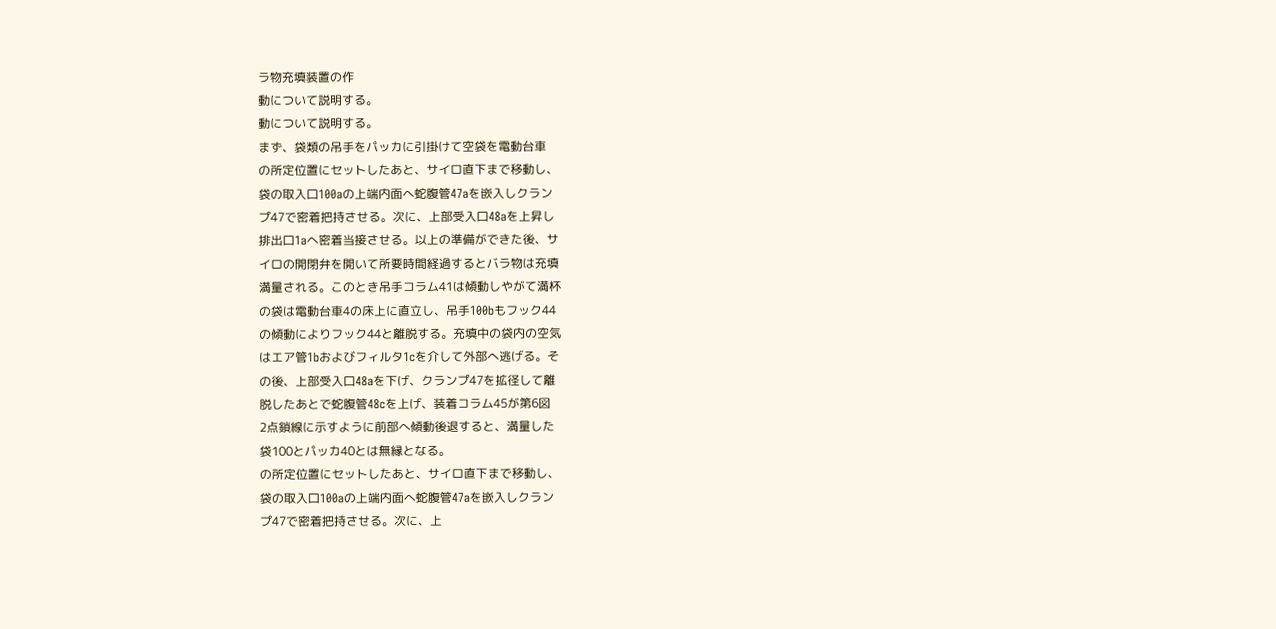ラ物充填装置の作
動について説明する。
動について説明する。
まず、袋類の吊手をパッカに引掛けて空袋を電動台車
の所定位置にセットしたあと、サイロ直下まで移動し、
袋の取入口100aの上端内面へ蛇腹管47aを嵌入しクラン
プ47で密着把持させる。次に、上部受入口48aを上昇し
排出口1aへ密着当接させる。以上の準備ができた後、サ
イロの開閉弁を開いて所要時間経過するとバラ物は充填
満量される。このとき吊手コラム41は傾動しやがて満杯
の袋は電動台車4の床上に直立し、吊手100bもフック44
の傾動によりフック44と離脱する。充填中の袋内の空気
はエア管1bおよびフィルタ1cを介して外部へ逃げる。そ
の後、上部受入口48aを下げ、クランプ47を拡径して離
脱したあとで蛇腹管48cを上げ、装着コラム45が第6図
2点鎖線に示すように前部へ傾動後退すると、満量した
袋100とパッカ40とは無縁となる。
の所定位置にセットしたあと、サイロ直下まで移動し、
袋の取入口100aの上端内面へ蛇腹管47aを嵌入しクラン
プ47で密着把持させる。次に、上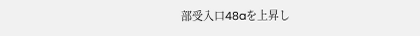部受入口48aを上昇し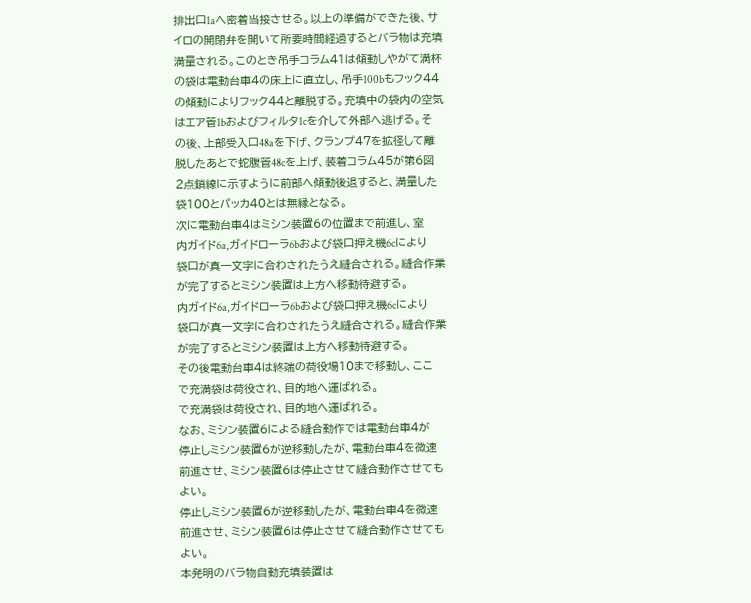排出口1aへ密着当接させる。以上の準備ができた後、サ
イロの開閉弁を開いて所要時間経過するとバラ物は充填
満量される。このとき吊手コラム41は傾動しやがて満杯
の袋は電動台車4の床上に直立し、吊手100bもフック44
の傾動によりフック44と離脱する。充填中の袋内の空気
はエア管1bおよびフィルタ1cを介して外部へ逃げる。そ
の後、上部受入口48aを下げ、クランプ47を拡径して離
脱したあとで蛇腹管48cを上げ、装着コラム45が第6図
2点鎖線に示すように前部へ傾動後退すると、満量した
袋100とパッカ40とは無縁となる。
次に電動台車4はミシン装置6の位置まで前進し、室
内ガイド6a,ガイドローラ6bおよび袋口押え機6cにより
袋口が真一文字に合わされたうえ縫合される。縫合作業
が完了するとミシン装置は上方へ移動待避する。
内ガイド6a,ガイドローラ6bおよび袋口押え機6cにより
袋口が真一文字に合わされたうえ縫合される。縫合作業
が完了するとミシン装置は上方へ移動待避する。
その後電動台車4は終端の荷役場10まで移動し、ここ
で充満袋は荷役され、目的地へ運ばれる。
で充満袋は荷役され、目的地へ運ばれる。
なお、ミシン装置6による縫合動作では電動台車4が
停止しミシン装置6が逆移動したが、電動台車4を微速
前進させ、ミシン装置6は停止させて縫合動作させても
よい。
停止しミシン装置6が逆移動したが、電動台車4を微速
前進させ、ミシン装置6は停止させて縫合動作させても
よい。
本発明のバラ物自動充填装置は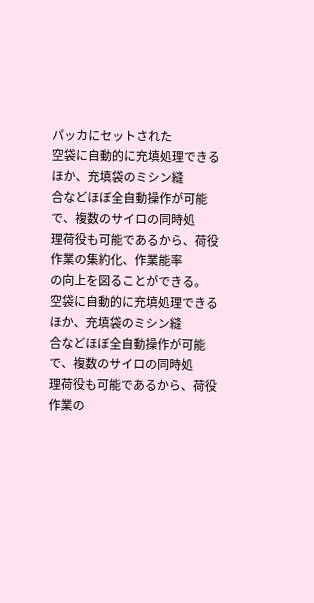パッカにセットされた
空袋に自動的に充填処理できるほか、充填袋のミシン縫
合などほぼ全自動操作が可能で、複数のサイロの同時処
理荷役も可能であるから、荷役作業の集約化、作業能率
の向上を図ることができる。
空袋に自動的に充填処理できるほか、充填袋のミシン縫
合などほぼ全自動操作が可能で、複数のサイロの同時処
理荷役も可能であるから、荷役作業の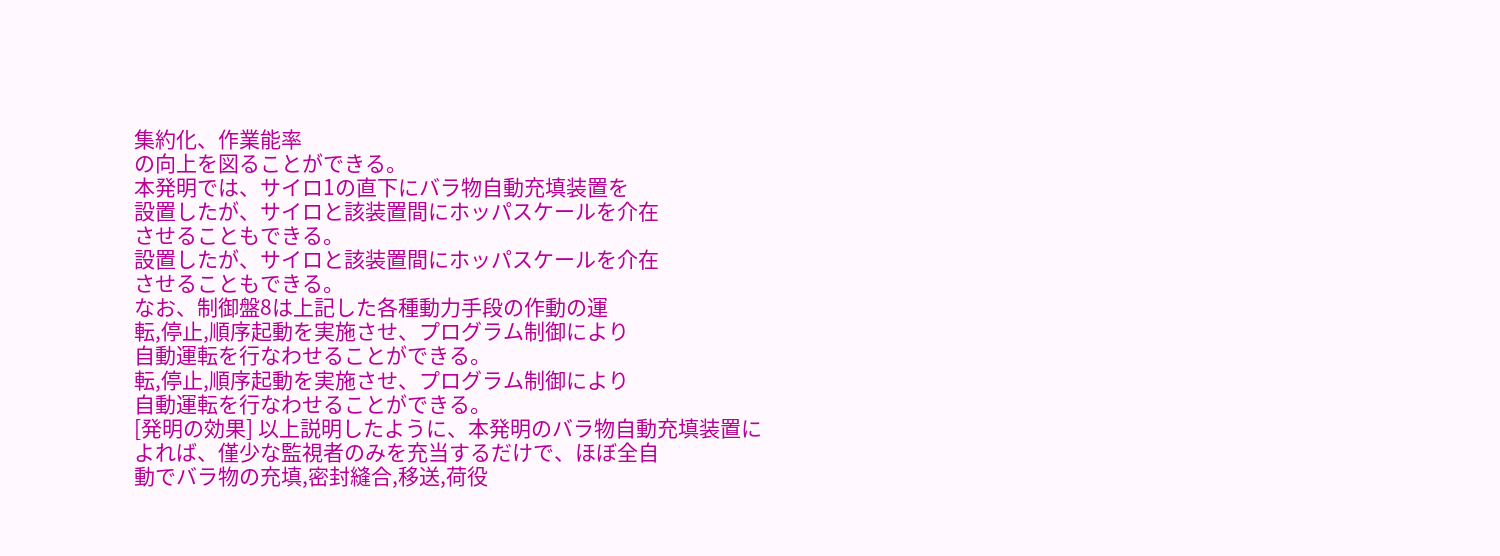集約化、作業能率
の向上を図ることができる。
本発明では、サイロ1の直下にバラ物自動充填装置を
設置したが、サイロと該装置間にホッパスケールを介在
させることもできる。
設置したが、サイロと該装置間にホッパスケールを介在
させることもできる。
なお、制御盤8は上記した各種動力手段の作動の運
転,停止,順序起動を実施させ、プログラム制御により
自動運転を行なわせることができる。
転,停止,順序起動を実施させ、プログラム制御により
自動運転を行なわせることができる。
[発明の効果] 以上説明したように、本発明のバラ物自動充填装置に
よれば、僅少な監視者のみを充当するだけで、ほぼ全自
動でバラ物の充填,密封縫合,移送,荷役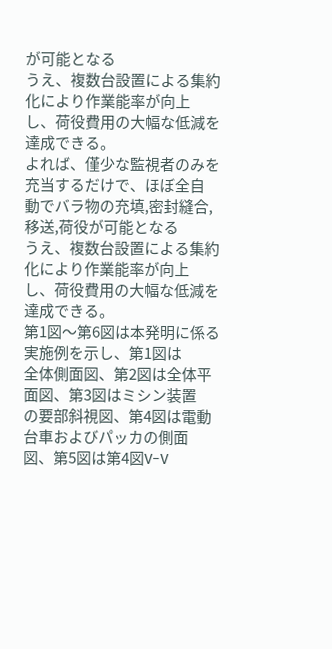が可能となる
うえ、複数台設置による集約化により作業能率が向上
し、荷役費用の大幅な低減を達成できる。
よれば、僅少な監視者のみを充当するだけで、ほぼ全自
動でバラ物の充填,密封縫合,移送,荷役が可能となる
うえ、複数台設置による集約化により作業能率が向上
し、荷役費用の大幅な低減を達成できる。
第1図〜第6図は本発明に係る実施例を示し、第1図は
全体側面図、第2図は全体平面図、第3図はミシン装置
の要部斜視図、第4図は電動台車およびパッカの側面
図、第5図は第4図V−V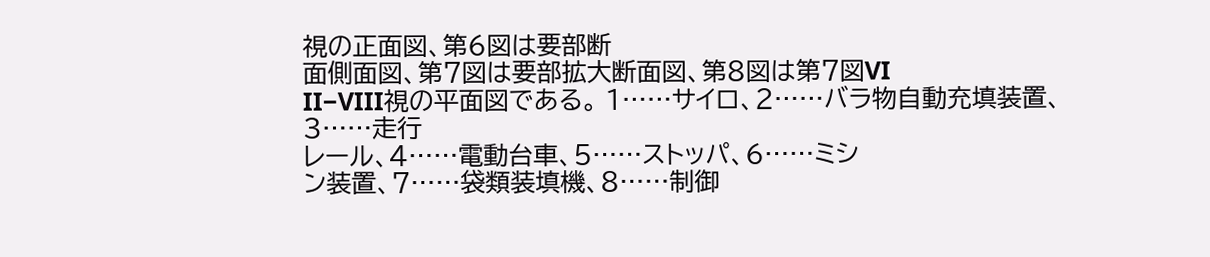視の正面図、第6図は要部断
面側面図、第7図は要部拡大断面図、第8図は第7図VI
II−VIII視の平面図である。 1……サイロ、2……バラ物自動充填装置、3……走行
レール、4……電動台車、5……ストッパ、6……ミシ
ン装置、7……袋類装填機、8……制御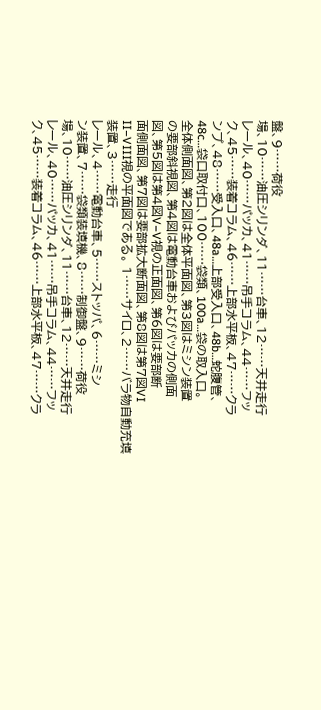盤、9……荷役
場、10……油圧シリンダ、11……台車、12……天井走行
レール、40……パッカ、41……吊手コラム、44……フッ
ク、45……装着コラム、46……上部水平板、47……クラ
ンプ、48……受入口、48a…上部受入口、48b…蛇腹管、
48c…袋口取付口、100……袋類、100a…袋の取入口。
全体側面図、第2図は全体平面図、第3図はミシン装置
の要部斜視図、第4図は電動台車およびパッカの側面
図、第5図は第4図V−V視の正面図、第6図は要部断
面側面図、第7図は要部拡大断面図、第8図は第7図VI
II−VIII視の平面図である。 1……サイロ、2……バラ物自動充填装置、3……走行
レール、4……電動台車、5……ストッパ、6……ミシ
ン装置、7……袋類装填機、8……制御盤、9……荷役
場、10……油圧シリンダ、11……台車、12……天井走行
レール、40……パッカ、41……吊手コラム、44……フッ
ク、45……装着コラム、46……上部水平板、47……クラ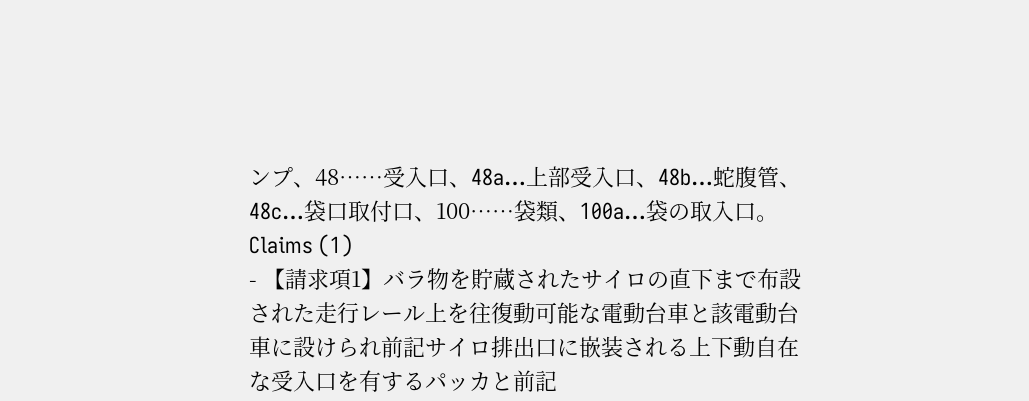ンプ、48……受入口、48a…上部受入口、48b…蛇腹管、
48c…袋口取付口、100……袋類、100a…袋の取入口。
Claims (1)
- 【請求項1】バラ物を貯蔵されたサイロの直下まで布設
された走行レール上を往復動可能な電動台車と該電動台
車に設けられ前記サイロ排出口に嵌装される上下動自在
な受入口を有するパッカと前記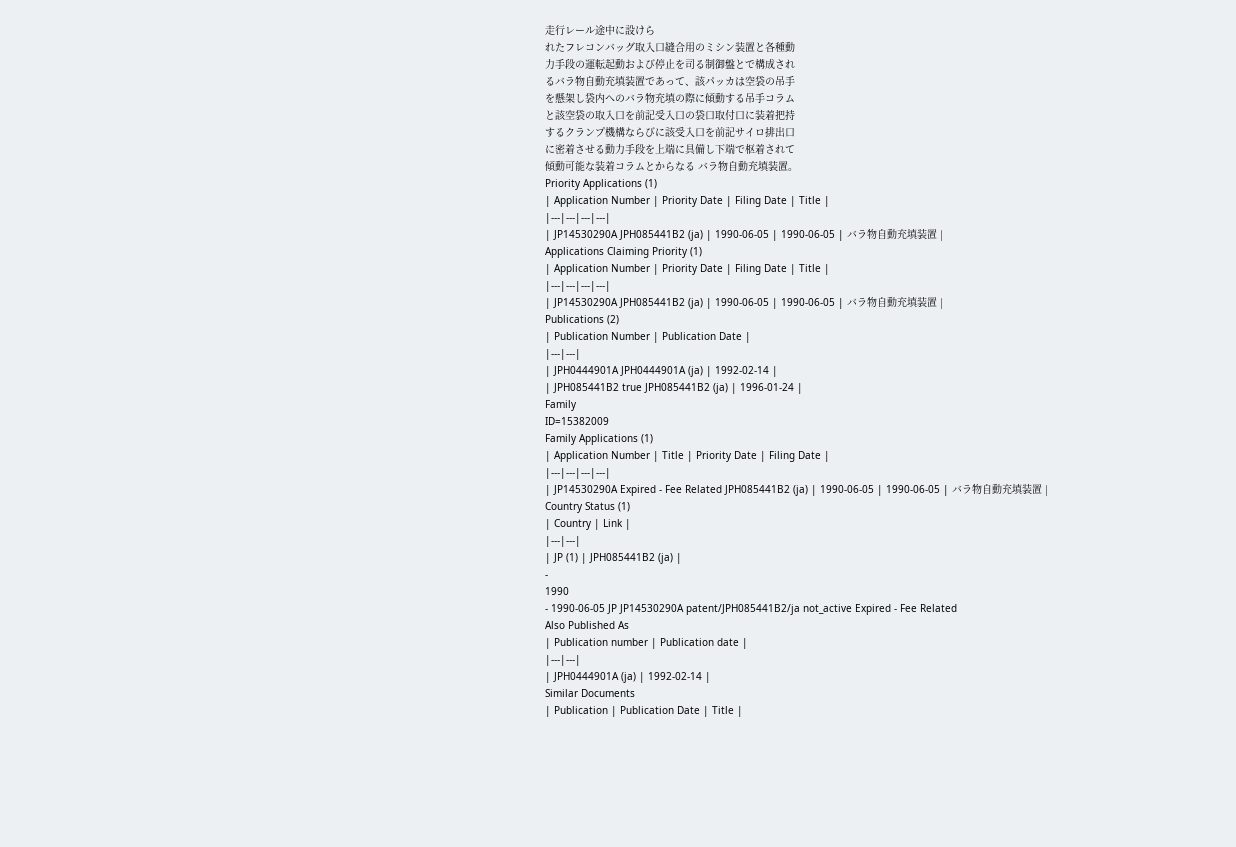走行レール途中に設けら
れたフレコンバッグ取入口縫合用のミシン装置と各種動
力手段の運転起動および停止を司る制御盤とで構成され
るバラ物自動充填装置であって、該パッカは空袋の吊手
を懸架し袋内へのバラ物充填の際に傾動する吊手コラム
と該空袋の取入口を前記受入口の袋口取付口に装着把持
するクランプ機構ならびに該受入口を前記サイロ排出口
に密着させる動力手段を上端に具備し下端で枢着されて
傾動可能な装着コラムとからなる バラ物自動充填装置。
Priority Applications (1)
| Application Number | Priority Date | Filing Date | Title |
|---|---|---|---|
| JP14530290A JPH085441B2 (ja) | 1990-06-05 | 1990-06-05 | バラ物自動充填装置 |
Applications Claiming Priority (1)
| Application Number | Priority Date | Filing Date | Title |
|---|---|---|---|
| JP14530290A JPH085441B2 (ja) | 1990-06-05 | 1990-06-05 | バラ物自動充填装置 |
Publications (2)
| Publication Number | Publication Date |
|---|---|
| JPH0444901A JPH0444901A (ja) | 1992-02-14 |
| JPH085441B2 true JPH085441B2 (ja) | 1996-01-24 |
Family
ID=15382009
Family Applications (1)
| Application Number | Title | Priority Date | Filing Date |
|---|---|---|---|
| JP14530290A Expired - Fee Related JPH085441B2 (ja) | 1990-06-05 | 1990-06-05 | バラ物自動充填装置 |
Country Status (1)
| Country | Link |
|---|---|
| JP (1) | JPH085441B2 (ja) |
-
1990
- 1990-06-05 JP JP14530290A patent/JPH085441B2/ja not_active Expired - Fee Related
Also Published As
| Publication number | Publication date |
|---|---|
| JPH0444901A (ja) | 1992-02-14 |
Similar Documents
| Publication | Publication Date | Title |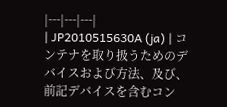|---|---|---|
| JP2010515630A (ja) | コンテナを取り扱うためのデバイスおよび方法、及び、前記デバイスを含むコン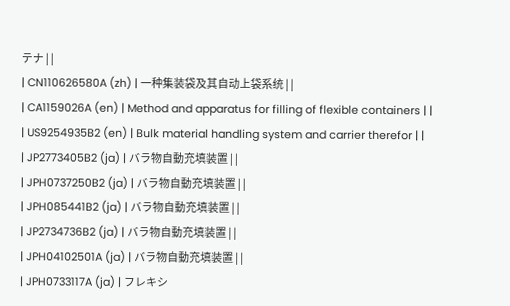テナ | |
| CN110626580A (zh) | 一种集装袋及其自动上袋系统 | |
| CA1159026A (en) | Method and apparatus for filling of flexible containers | |
| US9254935B2 (en) | Bulk material handling system and carrier therefor | |
| JP2773405B2 (ja) | バラ物自動充填装置 | |
| JPH0737250B2 (ja) | バラ物自動充填装置 | |
| JPH085441B2 (ja) | バラ物自動充填装置 | |
| JP2734736B2 (ja) | バラ物自動充填装置 | |
| JPH04102501A (ja) | バラ物自動充填装置 | |
| JPH0733117A (ja) | フレキシ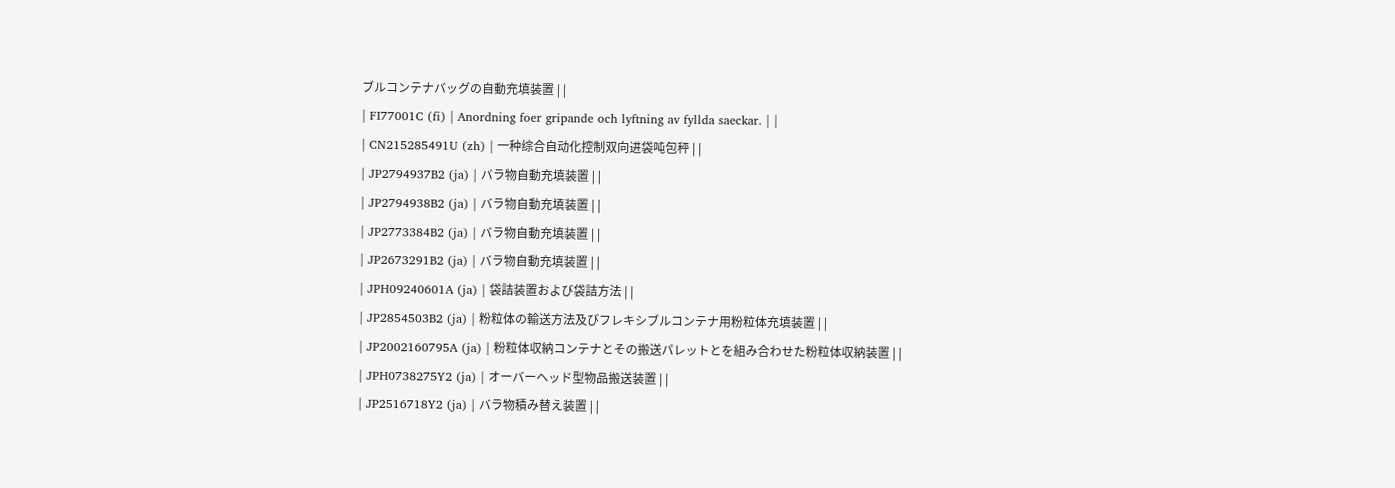ブルコンテナバッグの自動充填装置 | |
| FI77001C (fi) | Anordning foer gripande och lyftning av fyllda saeckar. | |
| CN215285491U (zh) | 一种综合自动化控制双向进袋吨包秤 | |
| JP2794937B2 (ja) | バラ物自動充填装置 | |
| JP2794938B2 (ja) | バラ物自動充填装置 | |
| JP2773384B2 (ja) | バラ物自動充填装置 | |
| JP2673291B2 (ja) | バラ物自動充填装置 | |
| JPH09240601A (ja) | 袋詰装置および袋詰方法 | |
| JP2854503B2 (ja) | 粉粒体の輸送方法及びフレキシブルコンテナ用粉粒体充填装置 | |
| JP2002160795A (ja) | 粉粒体収納コンテナとその搬送パレットとを組み合わせた粉粒体収納装置 | |
| JPH0738275Y2 (ja) | オーバーヘッド型物品搬送装置 | |
| JP2516718Y2 (ja) | バラ物積み替え装置 | |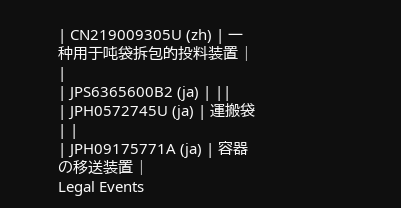| CN219009305U (zh) | 一种用于吨袋拆包的投料装置 | |
| JPS6365600B2 (ja) | ||
| JPH0572745U (ja) | 運搬袋 | |
| JPH09175771A (ja) | 容器の移送装置 |
Legal Events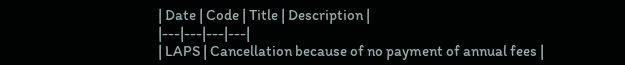| Date | Code | Title | Description |
|---|---|---|---|
| LAPS | Cancellation because of no payment of annual fees |